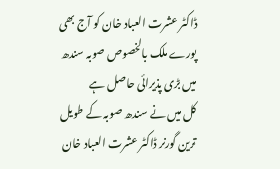ڈاکٹر عشرت العباد خان کو آج بھی پورے ملک بالخصوص صوبہ سندھ میں بڑی پذیرائی حاصل ہے
کل میں نے سندھ صوبہ کے طویل ترین گورنر ڈاکٹر عشرت العباد خان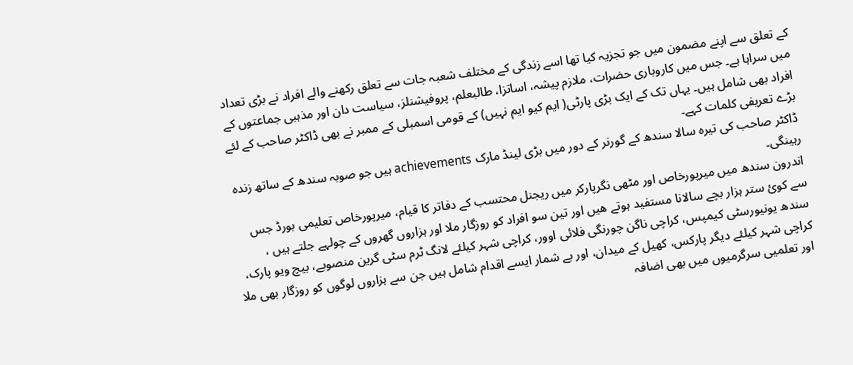کے تعلق سے اپنے مضمون میں جو تجزیہ کیا تھا اسے زندگی کے مختلف شعبہ جات سے تعلق رکھنے والے افراد نے بڑی تعداد میں سراہا ہے۔ جس میں کاروباری حضرات، ملازم پیشہ، اساتزا، طالبعلم، پروفیشنلز، سیاست دان اور مذہبی جماعتوں کے افراد بھی شامل ہیں۔ یہاں تک کے ایک بڑی پارٹی( ایم کیو ایم نہیں) کے قومی اسمبلی کے ممبر نے بھی ڈاکٹر صاحب کے لئے بڑے تعریفی کلمات کہے۔
ڈاکٹر صاحب کی تیرہ سالا سندھ کے گورنر کے دور میں بڑی لینڈ مارک achievements ہیں جو صوبہ سندھ کے ساتھ زندہ رہینگی۔
اندرون سندھ میں میرپورخاص اور مٹھی نگرپارکر میں ریجنل محتسب کے دفاتر کا قیام، میرپورخاص تعلیمی بورڈ جس سے کوئ ستر ہزار بچے سالانا مستفید ہوتے ھیں اور تین سو افراد کو روزگار ملا اور ہزاروں گھروں کے چولہے جلتے ہیں ، سندھ یونیورسٹی کیمپس، کراچی ناگن چورنگی فلائی اوور، کراچی شہر کیلئے لانگ ٹرم سٹی گرین منصوبے، بیچ ویو پارک، کراچی شہر کیلئے دیگر پارکس، کھیل کے میدان، اور بے شمار ایسے اقدام شامل ہیں جن سے ہزاروں لوگوں کو روزگار بھی ملا اور تعلمیی سرگرمیوں میں بھی اضافہ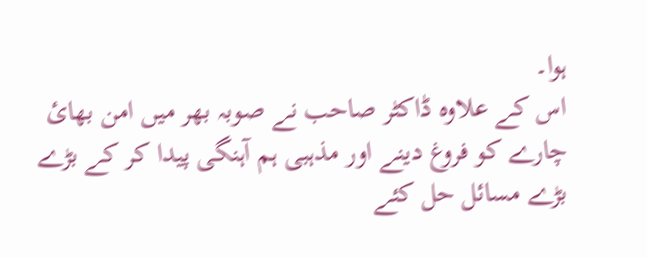ہوا۔
اس کے علاوہ ڈاکٹر صاحب نے صوبہ بھر میں امن بھائ چارے کو فروغ دینے اور مذہبی ہم آہنگی پیدا کر کے بڑے بڑے مسائل حل کئے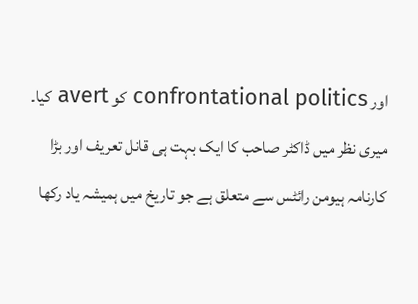اور confrontational politics کو avert کیا۔
میری نظر میں ڈاکٹر صاحب کا ایک بہت ہی قانل تعریف اور بڑا کارنامہ ہیومن رائٹس سے متعلق ہے جو تاریخ میں ہمیشہ یاد رکھا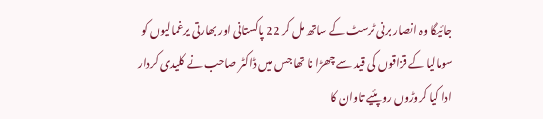جائیگا وہ انصار برنی ٹرسٹ کے ساتھ مل کر 22 پاکستانی اور بھارتی یرغمالیوں کو سومالیا کے قزاقوں کی قید سے چھڑا نا تھا جس میں ڈاکٹر صاحب نے کلیدی کردار ادا کیا کروڑوں روپئیے تاوان کا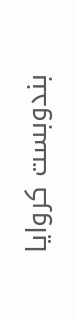بندوبست کروایا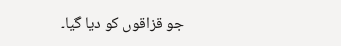جو قزاقوں کو دیا گیا۔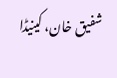شفیق خان، کینیڈا